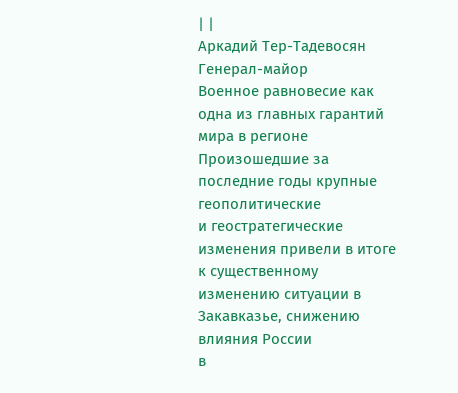| |
Аркадий Тер-Тадевосян
Генерал-майор
Военное равновесие как одна из главных гарантий
мира в регионе
Произошедшие за последние годы крупные геополитические
и геостратегические изменения привели в итоге к существенному
изменению ситуации в Закавказье, снижению влияния России
в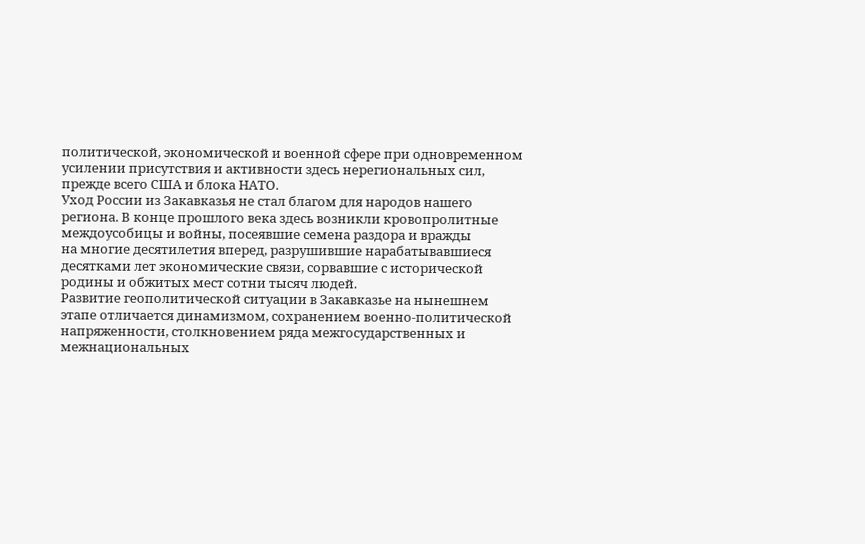политической, экономической и военной сфере при одновременном
усилении присутствия и активности здесь нерегиональных сил,
прежде всего США и блока НАТО.
Уход России из Закавказья не стал благом для народов нашего
региона. В конце прошлого века здесь возникли кровопролитные
междоусобицы и войны, посеявшие семена раздора и вражды
на многие десятилетия вперед, разрушившие нарабатывавшиеся
десятками лет экономические связи, сорвавшие с исторической
родины и обжитых мест сотни тысяч людей.
Развитие геополитической ситуации в Закавказье на нынешнем
этапе отличается динамизмом, сохранением военно-политической
напряженности, столкновением ряда межгосударственных и межнациональных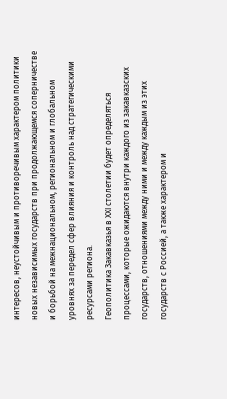интересов, неустойчивым и противоречивым характером политики
новых независимых государств при продолжающемся соперничестве
и борьбой на межнациональном, региональном и глобальном
уровнях за передел сфер влияния и контроль над стратегическими
ресурсами региона.
Геополитика Закавказья в ХХI столетии будет определяться
процессами, которые ожидаются внутри каждого из закавказских
государств, отношениями между ними и между каждым из этих
государств с Россией, а также характером и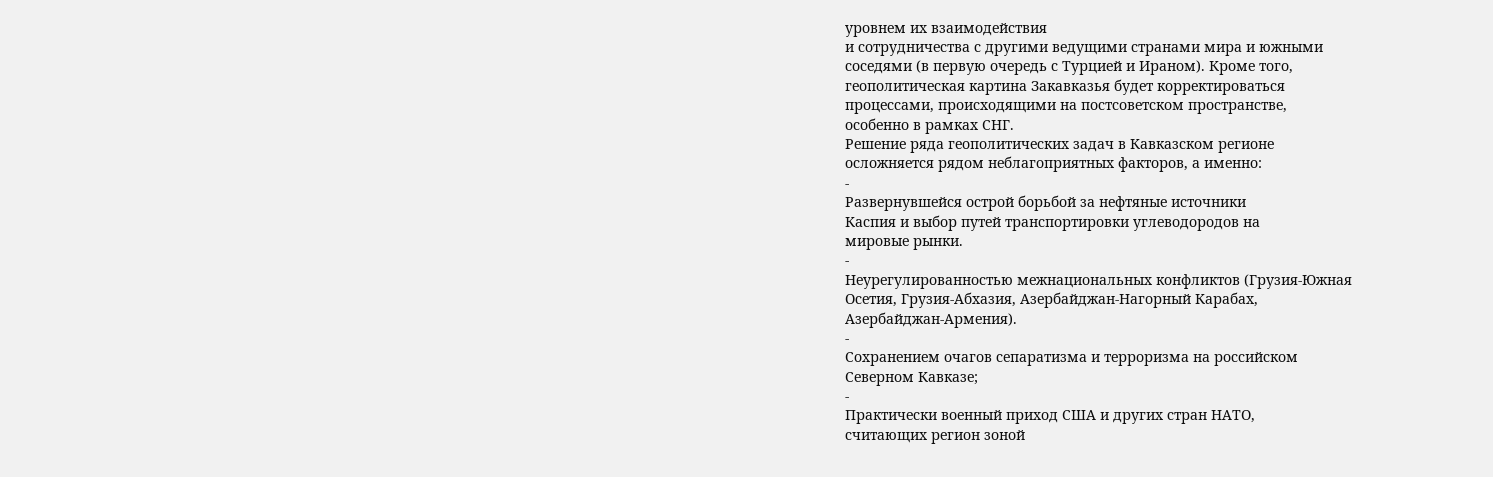уровнем их взаимодействия
и сотрудничества с другими ведущими странами мира и южными
соседями (в первую очередь с Турцией и Ираном). Кроме того,
геополитическая картина Закавказья будет корректироваться
процессами, происходящими на постсоветском пространстве,
особенно в рамках СНГ.
Решение ряда геополитических задач в Кавказском регионе
осложняется рядом неблагоприятных факторов, а именно:
-
Развернувшейся острой борьбой за нефтяные источники
Каспия и выбор путей транспортировки углеводородов на
мировые рынки.
-
Неурегулированностью межнациональных конфликтов (Грузия-Южная
Осетия, Грузия-Абхазия, Азербайджан-Нагорный Карабах,
Азербайджан-Армения).
-
Сохранением очагов сепаратизма и терроризма на российском
Северном Кавказе;
-
Практически военный приход США и других стран НАТО,
считающих регион зоной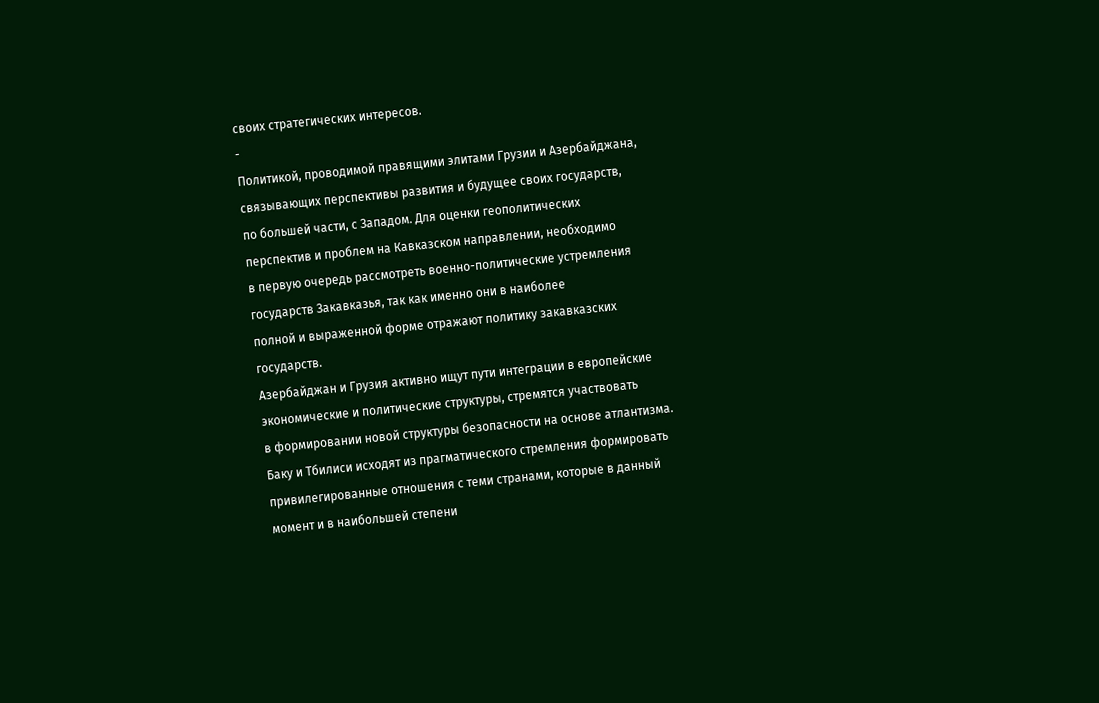своих стратегических интересов.
-
Политикой, проводимой правящими элитами Грузии и Азербайджана,
связывающих перспективы развития и будущее своих государств,
по большей части, с Западом. Для оценки геополитических
перспектив и проблем на Кавказском направлении, необходимо
в первую очередь рассмотреть военно-политические устремления
государств Закавказья, так как именно они в наиболее
полной и выраженной форме отражают политику закавказских
государств.
Азербайджан и Грузия активно ищут пути интеграции в европейские
экономические и политические структуры, стремятся участвовать
в формировании новой структуры безопасности на основе атлантизма.
Баку и Тбилиси исходят из прагматического стремления формировать
привилегированные отношения с теми странами, которые в данный
момент и в наибольшей степени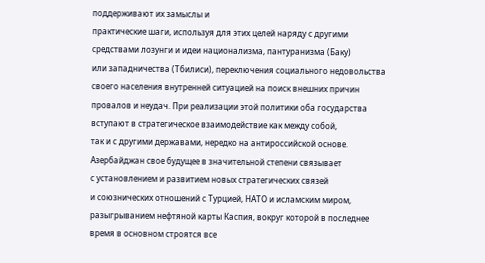поддерживают их замыслы и
практические шаги, используя для этих целей наряду с другими
средствами лозунги и идеи национализма, пантуранизма (Баку)
или западничества (Тбилиси), переключения социального недовольства
своего населения внутренней ситуацией на поиск внешних причин
провалов и неудач. При реализации этой политики оба государства
вступают в стратегическое взаимодействие как между собой,
так и с другими державами, нередко на антироссийской основе.
Азербайджан свое будущее в значительной степени связывает
с установлением и развитием новых стратегических связей
и союзнических отношений с Турцией, НАТО и исламским миром,
разыгрыванием нефтяной карты Каспия, вокруг которой в последнее
время в основном строятся все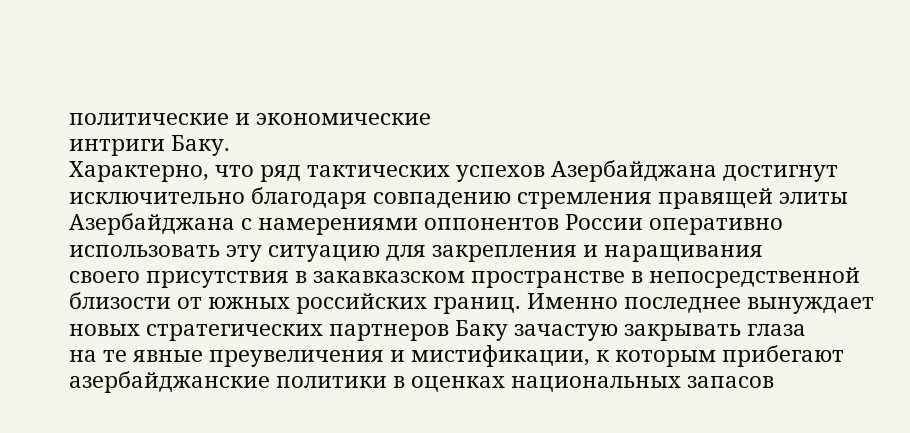политические и экономические
интриги Баку.
Характерно, что ряд тактических успехов Азербайджана достигнут
исключительно благодаря совпадению стремления правящей элиты
Азербайджана с намерениями оппонентов России оперативно
использовать эту ситуацию для закрепления и наращивания
своего присутствия в закавказском пространстве в непосредственной
близости от южных российских границ. Именно последнее вынуждает
новых стратегических партнеров Баку зачастую закрывать глаза
на те явные преувеличения и мистификации, к которым прибегают
азербайджанские политики в оценках национальных запасов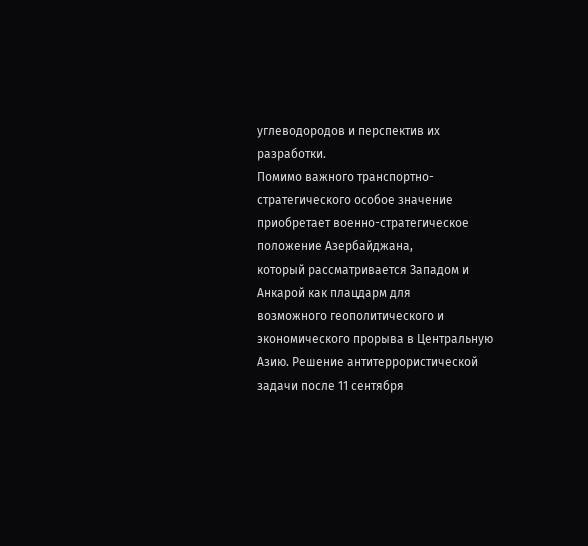углеводородов и перспектив их разработки.
Помимо важного транспортно-стратегического особое значение
приобретает военно-стратегическое положение Азербайджана,
который рассматривается Западом и Анкарой как плацдарм для
возможного геополитического и экономического прорыва в Центральную
Азию. Решение антитеррористической задачи после 11 сентября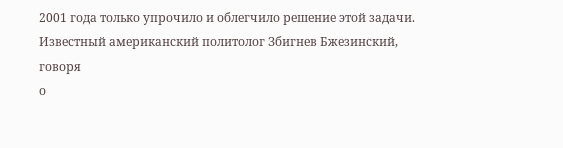2001 года только упрочило и облегчило решение этой задачи.
Известный американский политолог Збигнев Бжезинский, говоря
о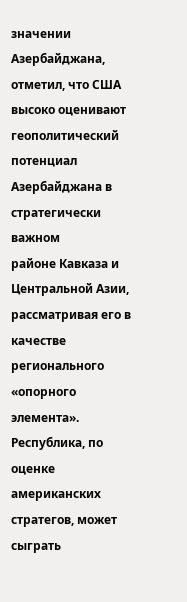значении Азербайджана, отметил, что США высоко оценивают
геополитический потенциал Азербайджана в стратегически важном
районе Кавказа и Центральной Азии, рассматривая его в качестве
регионального «опорного элемента». Республика, по оценке
американских стратегов, может сыграть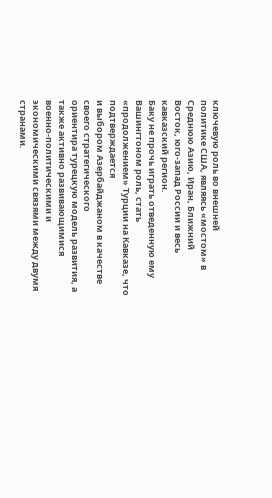ключевую роль во внешней
политике США, являясь «мостом» в Среднюю Азию, Иран, Ближний
Восток, юго-запад России и весь кавказский регион.
Баку не прочь играть отведенную ему Вашингтоном роль, стать
«продолжением» Турции на Кавказе, что подтверждается
и выбором Азербайджаном в качестве своего стратегического
ориентира турецкую модель развития, а также активно развивающимися
военно-политическими и экономическими связями между двумя
странами.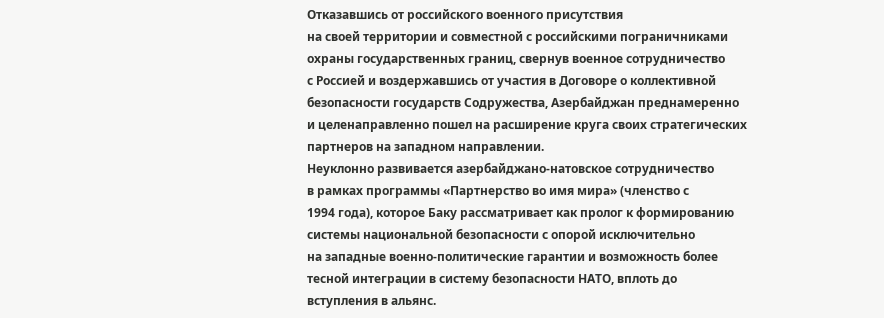Отказавшись от российского военного присутствия
на своей территории и совместной с российскими пограничниками
охраны государственных границ, свернув военное сотрудничество
с Россией и воздержавшись от участия в Договоре о коллективной
безопасности государств Содружества, Азербайджан преднамеренно
и целенаправленно пошел на расширение круга своих стратегических
партнеров на западном направлении.
Неуклонно развивается азербайджано-натовское сотрудничество
в рамках программы «Партнерство во имя мира» (членство с
1994 года), которое Баку рассматривает как пролог к формированию
системы национальной безопасности с опорой исключительно
на западные военно-политические гарантии и возможность более
тесной интеграции в систему безопасности НАТО, вплоть до
вступления в альянс.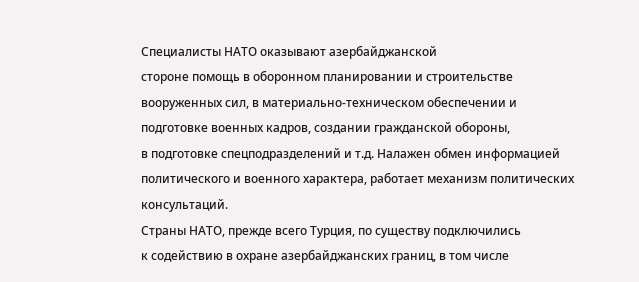Специалисты НАТО оказывают азербайджанской
стороне помощь в оборонном планировании и строительстве
вооруженных сил, в материально-техническом обеспечении и
подготовке военных кадров, создании гражданской обороны,
в подготовке спецподразделений и т.д. Налажен обмен информацией
политического и военного характера, работает механизм политических
консультаций.
Страны НАТО, прежде всего Турция, по существу подключились
к содействию в охране азербайджанских границ, в том числе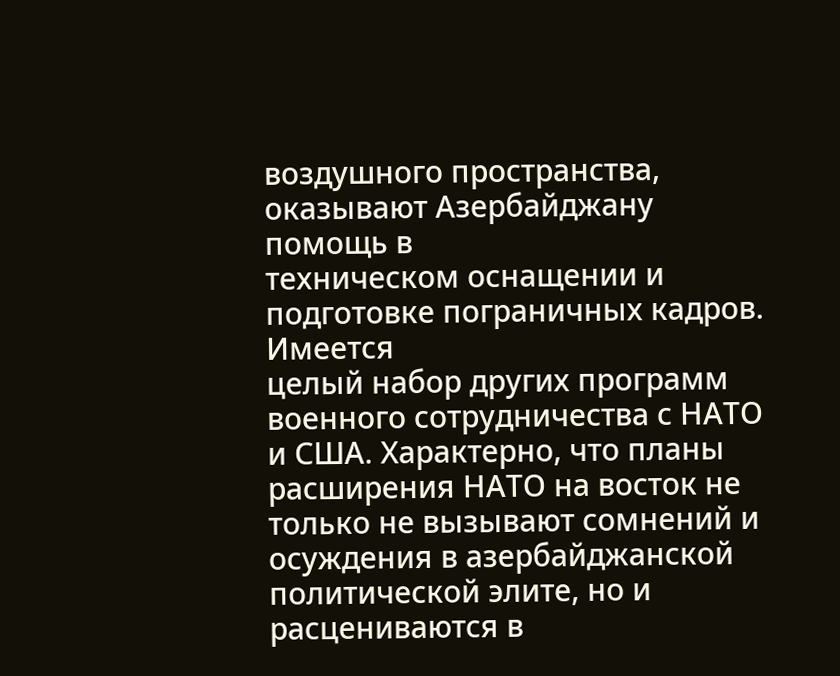воздушного пространства, оказывают Азербайджану помощь в
техническом оснащении и подготовке пограничных кадров. Имеется
целый набор других программ военного сотрудничества с НАТО
и США. Характерно, что планы расширения НАТО на восток не
только не вызывают сомнений и осуждения в азербайджанской
политической элите, но и расцениваются в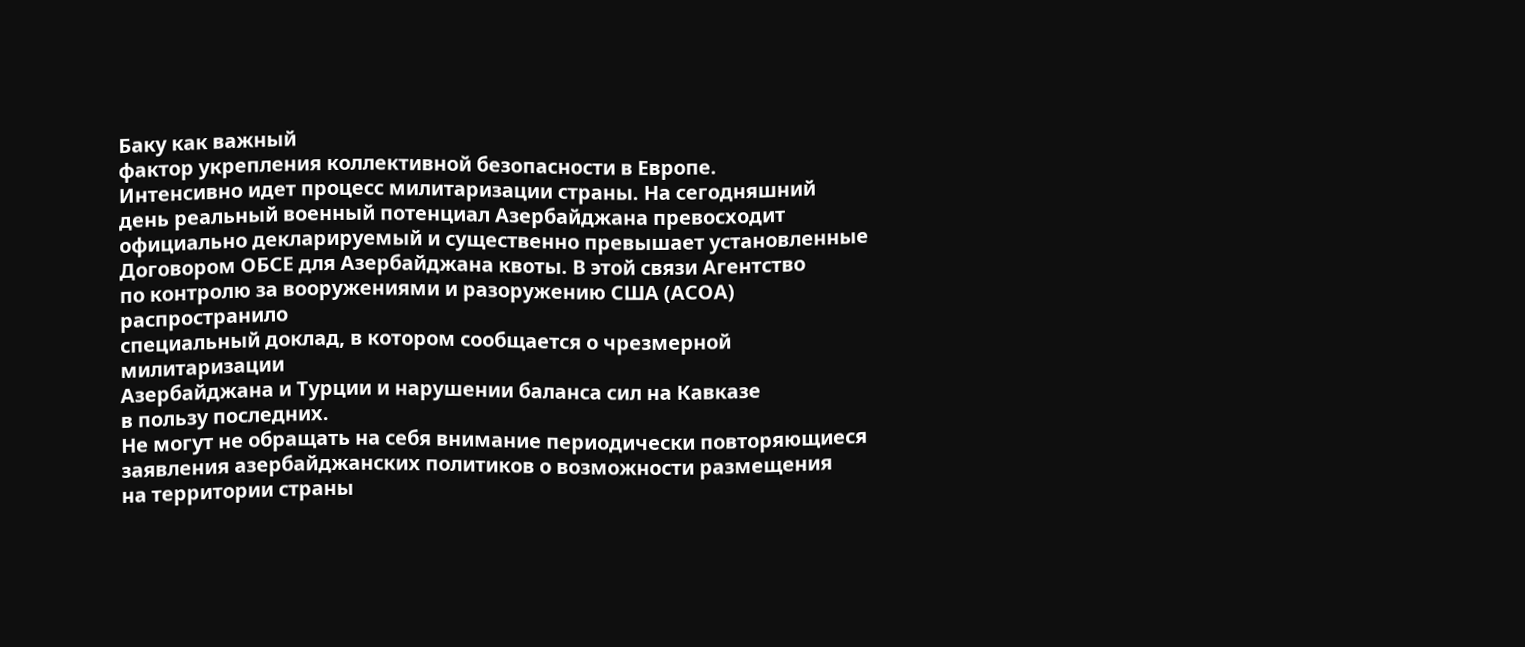Баку как важный
фактор укрепления коллективной безопасности в Европе.
Интенсивно идет процесс милитаризации страны. На сегодняшний
день реальный военный потенциал Азербайджана превосходит
официально декларируемый и существенно превышает установленные
Договором ОБСЕ для Азербайджана квоты. В этой связи Агентство
по контролю за вооружениями и разоружению США (АСОА) распространило
специальный доклад, в котором сообщается о чрезмерной милитаризации
Азербайджана и Турции и нарушении баланса сил на Кавказе
в пользу последних.
Не могут не обращать на себя внимание периодически повторяющиеся
заявления азербайджанских политиков о возможности размещения
на территории страны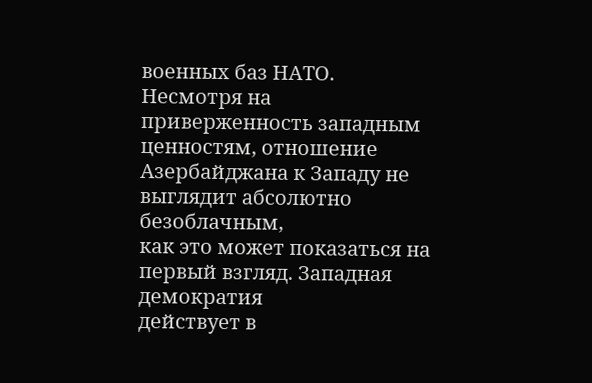военных баз НАТО.
Несмотря на приверженность западным ценностям, отношение
Азербайджана к Западу не выглядит абсолютно безоблачным,
как это может показаться на первый взгляд. Западная демократия
действует в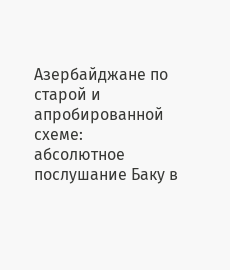Азербайджане по старой и апробированной схеме:
абсолютное послушание Баку в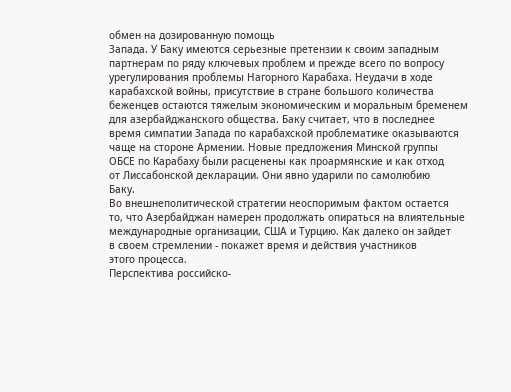обмен на дозированную помощь
Запада. У Баку имеются серьезные претензии к своим западным
партнерам по ряду ключевых проблем и прежде всего по вопросу
урегулирования проблемы Нагорного Карабаха. Неудачи в ходе
карабахской войны, присутствие в стране большого количества
беженцев остаются тяжелым экономическим и моральным бременем
для азербайджанского общества. Баку считает, что в последнее
время симпатии Запада по карабахской проблематике оказываются
чаще на стороне Армении. Новые предложения Минской группы
ОБСЕ по Карабаху были расценены как проармянские и как отход
от Лиссабонской декларации. Они явно ударили по самолюбию
Баку.
Во внешнеполитической стратегии неоспоримым фактом остается
то, что Азербайджан намерен продолжать опираться на влиятельные
международные организации, США и Турцию. Как далеко он зайдет
в своем стремлении - покажет время и действия участников
этого процесса.
Перспектива российско-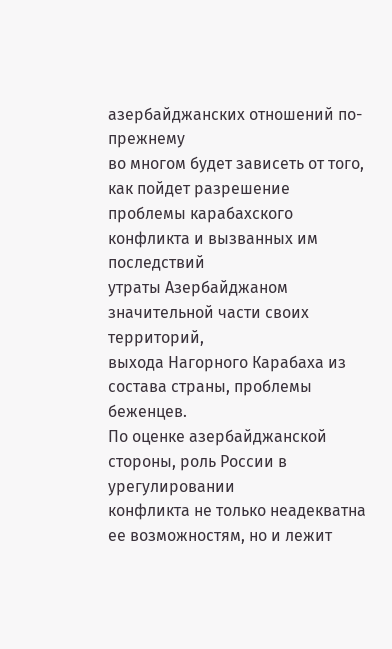азербайджанских отношений по-прежнему
во многом будет зависеть от того, как пойдет разрешение
проблемы карабахского конфликта и вызванных им последствий
утраты Азербайджаном значительной части своих территорий,
выхода Нагорного Карабаха из состава страны, проблемы беженцев.
По оценке азербайджанской стороны, роль России в урегулировании
конфликта не только неадекватна ее возможностям, но и лежит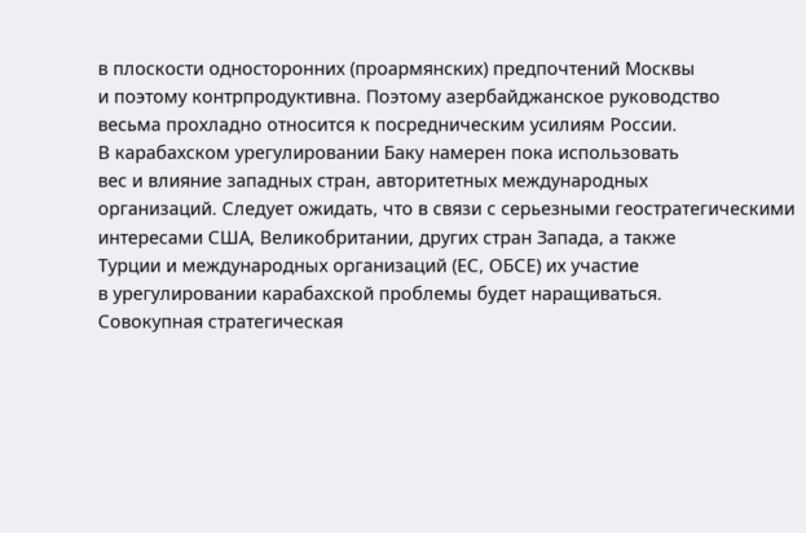в плоскости односторонних (проармянских) предпочтений Москвы
и поэтому контрпродуктивна. Поэтому азербайджанское руководство
весьма прохладно относится к посредническим усилиям России.
В карабахском урегулировании Баку намерен пока использовать
вес и влияние западных стран, авторитетных международных
организаций. Следует ожидать, что в связи с серьезными геостратегическими
интересами США, Великобритании, других стран Запада, а также
Турции и международных организаций (ЕС, ОБСЕ) их участие
в урегулировании карабахской проблемы будет наращиваться.
Совокупная стратегическая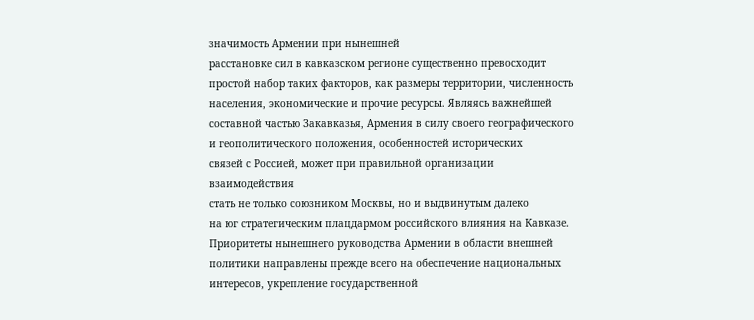значимость Армении при нынешней
расстановке сил в кавказском регионе существенно превосходит
простой набор таких факторов, как размеры территории, численность
населения, экономические и прочие ресурсы. Являясь важнейшей
составной частью Закавказья, Армения в силу своего географического
и геополитического положения, особенностей исторических
связей с Россией, может при правильной организации взаимодействия
стать не только союзником Москвы, но и выдвинутым далеко
на юг стратегическим плацдармом российского влияния на Кавказе.
Приоритеты нынешнего руководства Армении в области внешней
политики направлены прежде всего на обеспечение национальных
интересов, укрепление государственной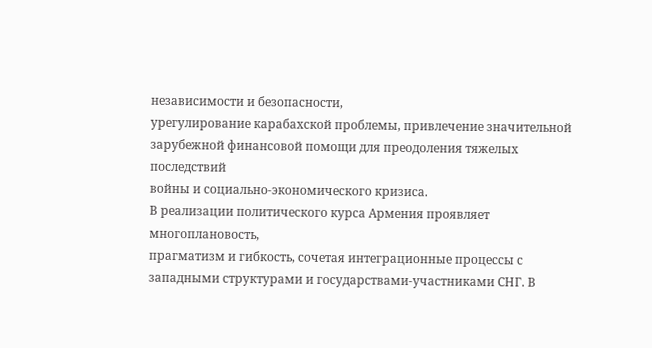независимости и безопасности,
урегулирование карабахской проблемы, привлечение значительной
зарубежной финансовой помощи для преодоления тяжелых последствий
войны и социально-экономического кризиса.
В реализации политического курса Армения проявляет многоплановость,
прагматизм и гибкость, сочетая интеграционные процессы с
западными структурами и государствами-участниками СНГ. В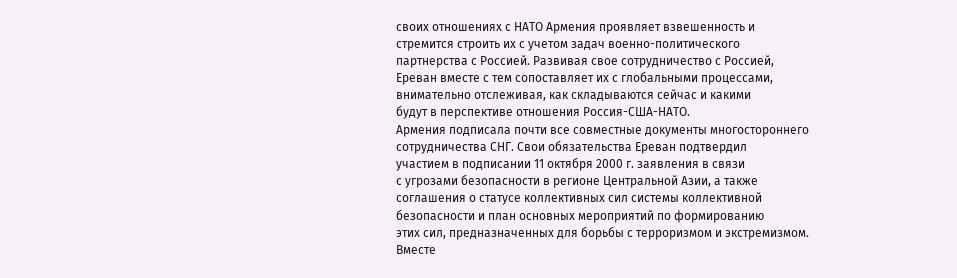своих отношениях с НАТО Армения проявляет взвешенность и
стремится строить их с учетом задач военно-политического
партнерства с Россией. Развивая свое сотрудничество с Россией,
Ереван вместе с тем сопоставляет их с глобальными процессами,
внимательно отслеживая, как складываются сейчас и какими
будут в перспективе отношения Россия-США-НАТО.
Армения подписала почти все совместные документы многостороннего
сотрудничества СНГ. Свои обязательства Ереван подтвердил
участием в подписании 11 октября 2000 г. заявления в связи
с угрозами безопасности в регионе Центральной Азии, а также
соглашения о статусе коллективных сил системы коллективной
безопасности и план основных мероприятий по формированию
этих сил, предназначенных для борьбы с терроризмом и экстремизмом.
Вместе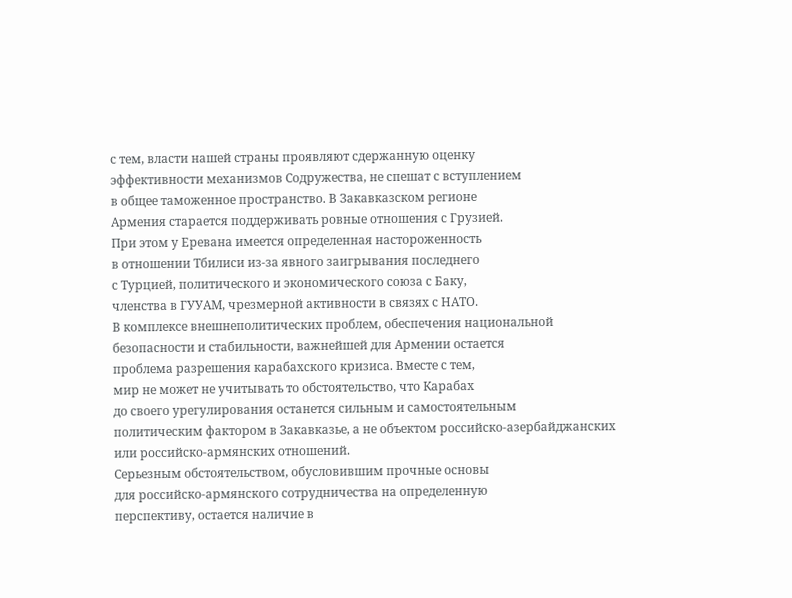с тем, власти нашей страны проявляют сдержанную оценку
эффективности механизмов Содружества, не спешат с вступлением
в общее таможенное пространство. В Закавказском регионе
Армения старается поддерживать ровные отношения с Грузией.
При этом у Еревана имеется определенная настороженность
в отношении Тбилиси из-за явного заигрывания последнего
с Турцией, политического и экономического союза с Баку,
членства в ГУУАМ, чрезмерной активности в связях с НАТО.
В комплексе внешнеполитических проблем, обеспечения национальной
безопасности и стабильности, важнейшей для Армении остается
проблема разрешения карабахского кризиса. Вместе с тем,
мир не может не учитывать то обстоятельство, что Карабах
до своего урегулирования останется сильным и самостоятельным
политическим фактором в Закавказье, а не объектом российско-азербайджанских
или российско-армянских отношений.
Серьезным обстоятельством, обусловившим прочные основы
для российско-армянского сотрудничества на определенную
перспективу, остается наличие в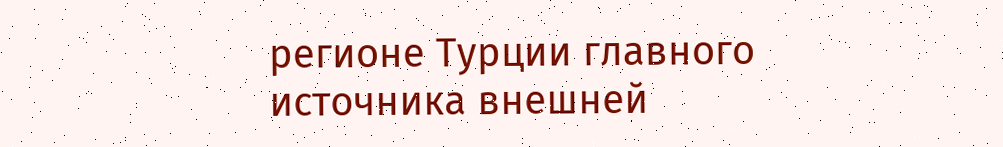регионе Турции главного
источника внешней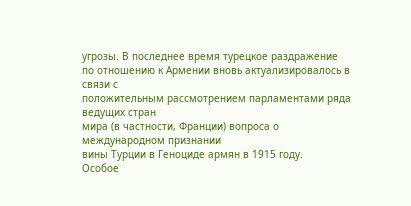угрозы. В последнее время турецкое раздражение
по отношению к Армении вновь актуализировалось в связи с
положительным рассмотрением парламентами ряда ведущих стран
мира (в частности, Франции) вопроса о международном признании
вины Турции в Геноциде армян в 1915 году.
Особое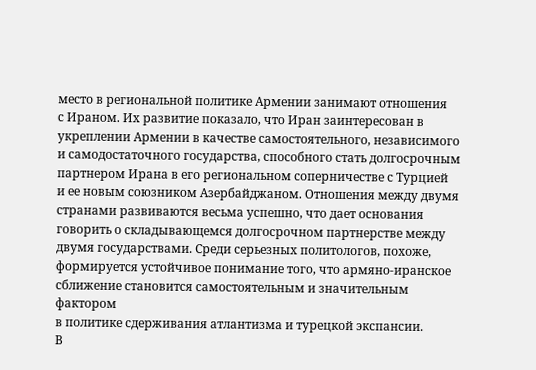место в региональной политике Армении занимают отношения
с Ираном. Их развитие показало, что Иран заинтересован в
укреплении Армении в качестве самостоятельного, независимого
и самодостаточного государства, способного стать долгосрочным
партнером Ирана в его региональном соперничестве с Турцией
и ее новым союзником Азербайджаном. Отношения между двумя
странами развиваются весьма успешно, что дает основания
говорить о складывающемся долгосрочном партнерстве между
двумя государствами. Среди серьезных политологов, похоже,
формируется устойчивое понимание того, что армяно-иранское
сближение становится самостоятельным и значительным фактором
в политике сдерживания атлантизма и турецкой экспансии.
В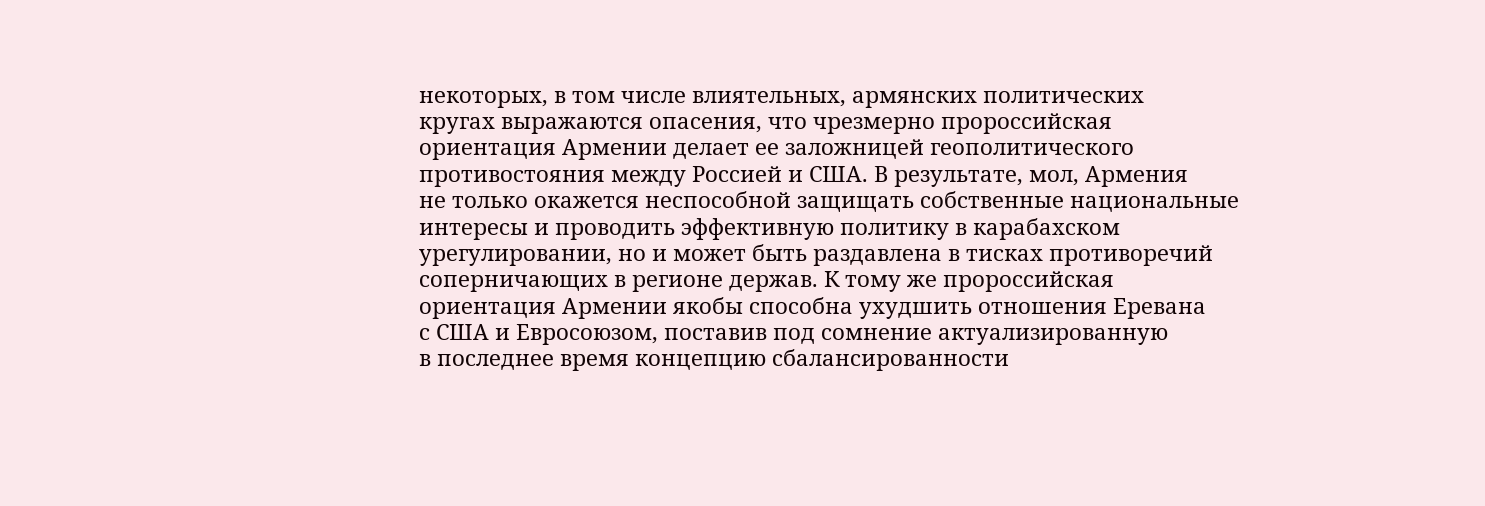некоторых, в том числе влиятельных, армянских политических
кругах выражаются опасения, что чрезмерно пророссийская
ориентация Армении делает ее заложницей геополитического
противостояния между Россией и США. В результате, мол, Армения
не только окажется неспособной защищать собственные национальные
интересы и проводить эффективную политику в карабахском
урегулировании, но и может быть раздавлена в тисках противоречий
соперничающих в регионе держав. К тому же пророссийская
ориентация Армении якобы способна ухудшить отношения Еревана
с США и Евросоюзом, поставив под сомнение актуализированную
в последнее время концепцию сбалансированности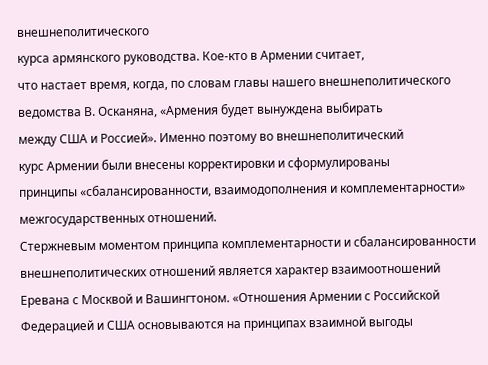внешнеполитического
курса армянского руководства. Кое-кто в Армении считает,
что настает время, когда, по словам главы нашего внешнеполитического
ведомства В. Осканяна, «Армения будет вынуждена выбирать
между США и Россией». Именно поэтому во внешнеполитический
курс Армении были внесены корректировки и сформулированы
принципы «сбалансированности, взаимодополнения и комплементарности»
межгосударственных отношений.
Стержневым моментом принципа комплементарности и сбалансированности
внешнеполитических отношений является характер взаимоотношений
Еревана с Москвой и Вашингтоном. «Отношения Армении с Российской
Федерацией и США основываются на принципах взаимной выгоды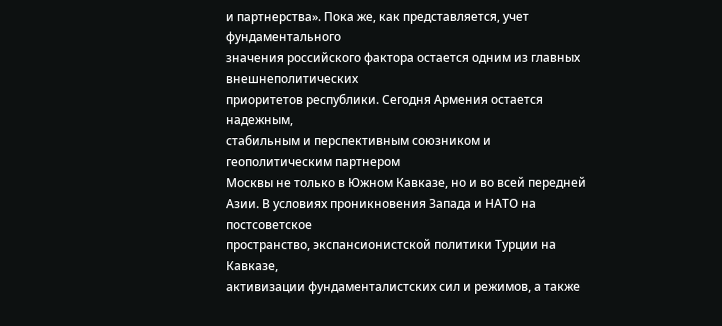и партнерства». Пока же, как представляется, учет фундаментального
значения российского фактора остается одним из главных внешнеполитических
приоритетов республики. Сегодня Армения остается надежным,
стабильным и перспективным союзником и геополитическим партнером
Москвы не только в Южном Кавказе, но и во всей передней
Азии. В условиях проникновения Запада и НАТО на постсоветское
пространство, экспансионистской политики Турции на Кавказе,
активизации фундаменталистских сил и режимов, а также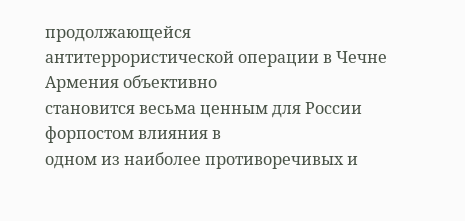продолжающейся
антитеррористической операции в Чечне Армения объективно
становится весьма ценным для России форпостом влияния в
одном из наиболее противоречивых и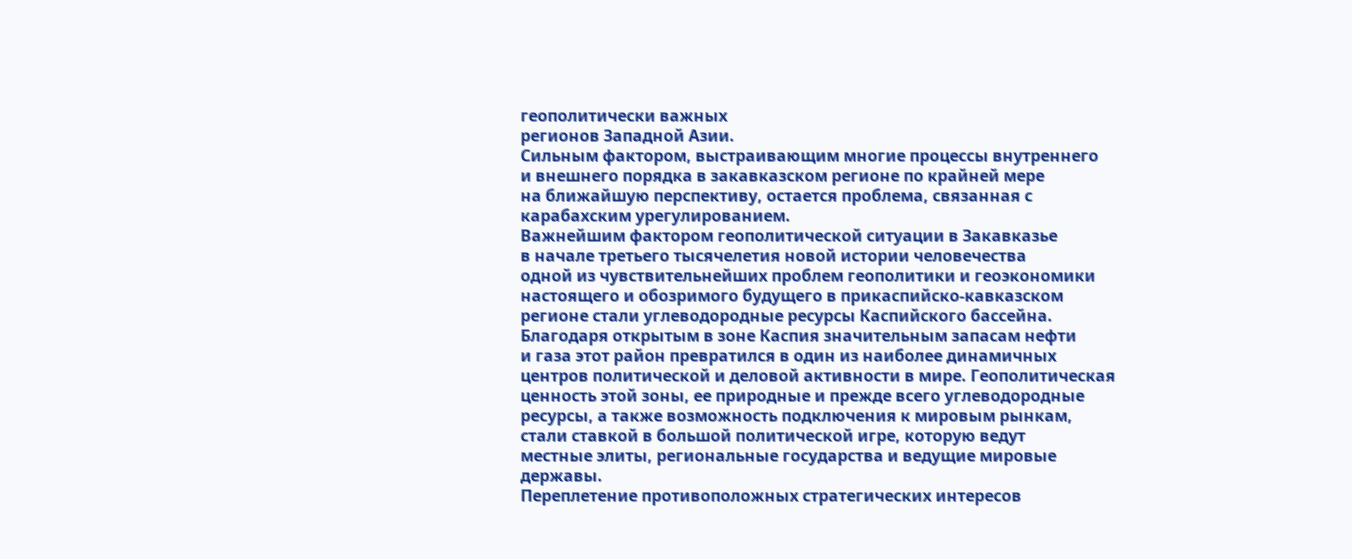геополитически важных
регионов Западной Азии.
Сильным фактором, выстраивающим многие процессы внутреннего
и внешнего порядка в закавказском регионе по крайней мере
на ближайшую перспективу, остается проблема, связанная с
карабахским урегулированием.
Важнейшим фактором геополитической ситуации в Закавказье
в начале третьего тысячелетия новой истории человечества
одной из чувствительнейших проблем геополитики и геоэкономики
настоящего и обозримого будущего в прикаспийско-кавказском
регионе стали углеводородные ресурсы Каспийского бассейна.
Благодаря открытым в зоне Каспия значительным запасам нефти
и газа этот район превратился в один из наиболее динамичных
центров политической и деловой активности в мире. Геополитическая
ценность этой зоны, ее природные и прежде всего углеводородные
ресурсы, а также возможность подключения к мировым рынкам,
стали ставкой в большой политической игре, которую ведут
местные элиты, региональные государства и ведущие мировые
державы.
Переплетение противоположных стратегических интересов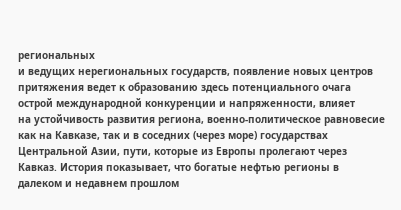региональных
и ведущих нерегиональных государств, появление новых центров
притяжения ведет к образованию здесь потенциального очага
острой международной конкуренции и напряженности, влияет
на устойчивость развития региона, военно-политическое равновесие
как на Кавказе, так и в соседних (через море) государствах
Центральной Азии, пути, которые из Европы пролегают через
Кавказ. История показывает, что богатые нефтью регионы в
далеком и недавнем прошлом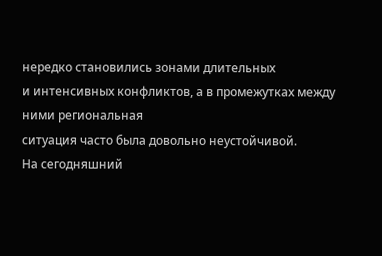нередко становились зонами длительных
и интенсивных конфликтов, а в промежутках между ними региональная
ситуация часто была довольно неустойчивой.
На сегодняшний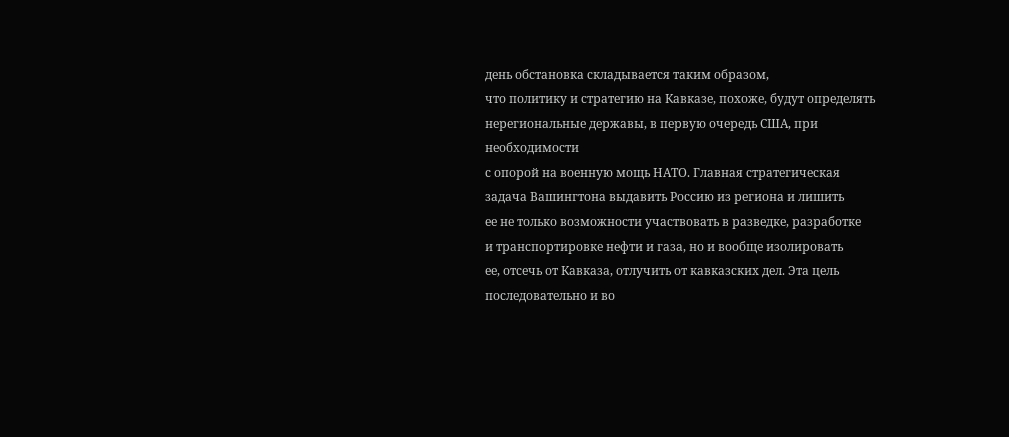день обстановка складывается таким образом,
что политику и стратегию на Кавказе, похоже, будут определять
нерегиональные державы, в первую очередь США, при необходимости
с опорой на военную мощь НАТО. Главная стратегическая
задача Вашингтона выдавить Россию из региона и лишить
ее не только возможности участвовать в разведке, разработке
и транспортировке нефти и газа, но и вообще изолировать
ее, отсечь от Кавказа, отлучить от кавказских дел. Эта цель
последовательно и во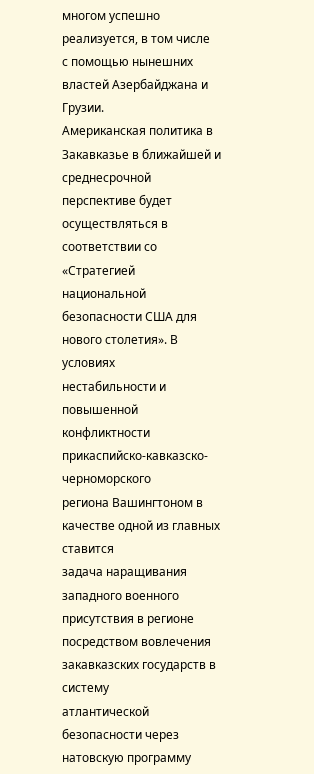многом успешно реализуется, в том числе
с помощью нынешних властей Азербайджана и Грузии.
Американская политика в Закавказье в ближайшей и среднесрочной
перспективе будет осуществляться в соответствии со «Стратегией
национальной безопасности США для нового столетия». В условиях
нестабильности и повышенной конфликтности прикаспийско-кавказско-черноморского
региона Вашингтоном в качестве одной из главных ставится
задача наращивания западного военного присутствия в регионе
посредством вовлечения закавказских государств в систему
атлантической безопасности через натовскую программу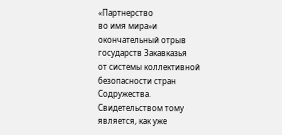«Партнерство
во имя мира»и окончательный отрыв государств Закавказья
от системы коллективной безопасности стран Содружества.
Свидетельством тому является, как уже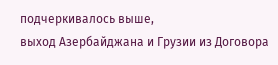подчеркивалось выше,
выход Азербайджана и Грузии из Договора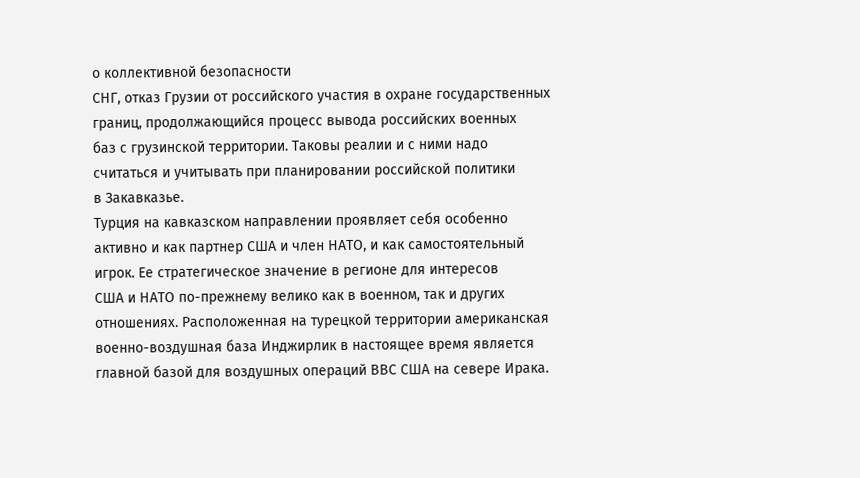о коллективной безопасности
СНГ, отказ Грузии от российского участия в охране государственных
границ, продолжающийся процесс вывода российских военных
баз с грузинской территории. Таковы реалии и с ними надо
считаться и учитывать при планировании российской политики
в Закавказье.
Турция на кавказском направлении проявляет себя особенно
активно и как партнер США и член НАТО, и как самостоятельный
игрок. Ее стратегическое значение в регионе для интересов
США и НАТО по-прежнему велико как в военном, так и других
отношениях. Расположенная на турецкой территории американская
военно-воздушная база Инджирлик в настоящее время является
главной базой для воздушных операций ВВС США на севере Ирака.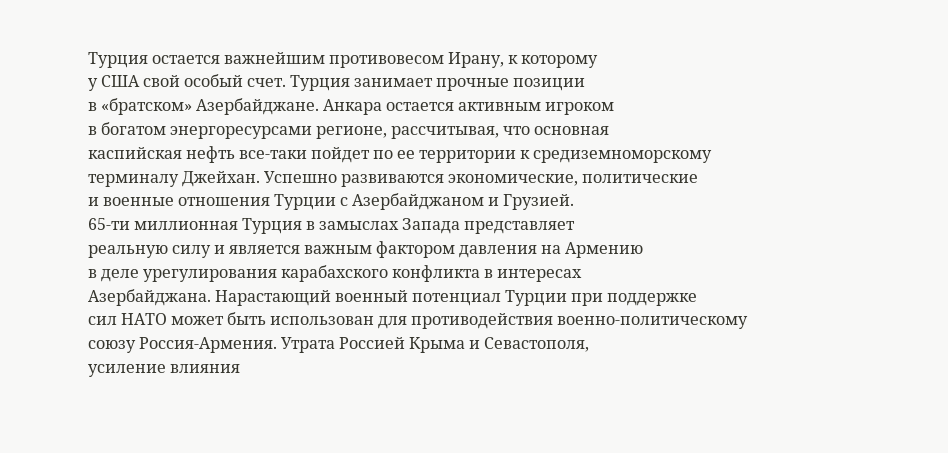Турция остается важнейшим противовесом Ирану, к которому
у США свой особый счет. Турция занимает прочные позиции
в «братском» Азербайджане. Анкара остается активным игроком
в богатом энергоресурсами регионе, рассчитывая, что основная
каспийская нефть все-таки пойдет по ее территории к средиземноморскому
терминалу Джейхан. Успешно развиваются экономические, политические
и военные отношения Турции с Азербайджаном и Грузией.
65-ти миллионная Турция в замыслах Запада представляет
реальную силу и является важным фактором давления на Армению
в деле урегулирования карабахского конфликта в интересах
Азербайджана. Нарастающий военный потенциал Турции при поддержке
сил НАТО может быть использован для противодействия военно-политическому
союзу Россия-Армения. Утрата Россией Крыма и Севастополя,
усиление влияния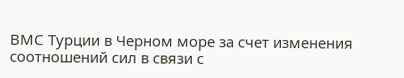ВМС Турции в Черном море за счет изменения
соотношений сил в связи с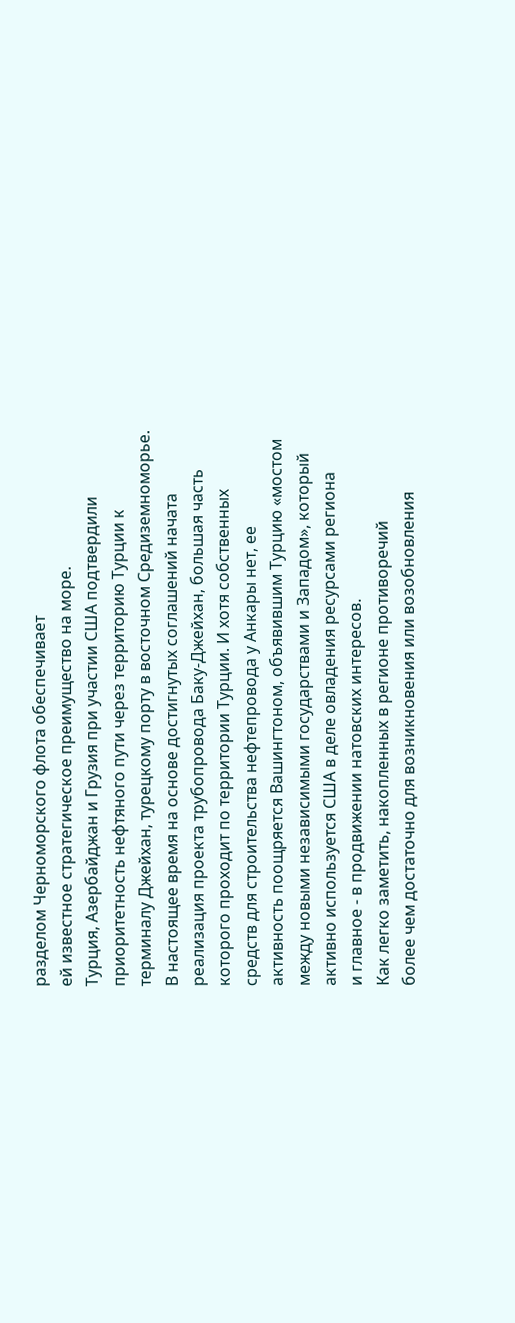разделом Черноморского флота обеспечивает
ей известное стратегическое преимущество на море.
Турция, Азербайджан и Грузия при участии США подтвердили
приоритетность нефтяного пути через территорию Турции к
терминалу Джейхан, турецкому порту в восточном Средиземноморье.
В настоящее время на основе достигнутых соглашений начата
реализация проекта трубопровода Баку-Джейхан, большая часть
которого проходит по территории Турции. И хотя собственных
средств для строительства нефтепровода у Анкары нет, ее
активность поощряется Вашингтоном, объявившим Турцию «мостом
между новыми независимыми государствами и Западом», который
активно используется США в деле овладения ресурсами региона
и главное - в продвижении натовских интересов.
Как легко заметить, накопленных в регионе противоречий
более чем достаточно для возникновения или возобновления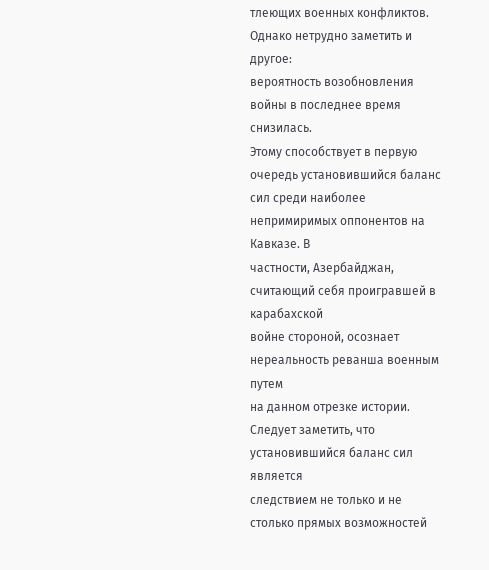тлеющих военных конфликтов. Однако нетрудно заметить и другое:
вероятность возобновления войны в последнее время снизилась.
Этому способствует в первую очередь установившийся баланс
сил среди наиболее непримиримых оппонентов на Кавказе. В
частности, Азербайджан, считающий себя проигравшей в карабахской
войне стороной, осознает нереальность реванша военным путем
на данном отрезке истории.
Следует заметить, что установившийся баланс сил является
следствием не только и не столько прямых возможностей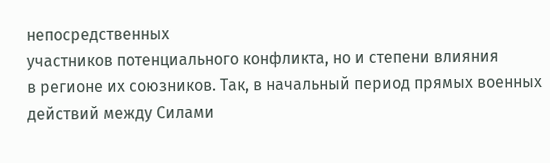непосредственных
участников потенциального конфликта, но и степени влияния
в регионе их союзников. Так, в начальный период прямых военных
действий между Силами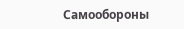Самообороны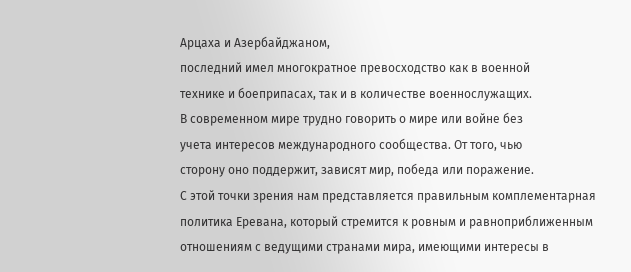Арцаха и Азербайджаном,
последний имел многократное превосходство как в военной
технике и боеприпасах, так и в количестве военнослужащих.
В современном мире трудно говорить о мире или войне без
учета интересов международного сообщества. От того, чью
сторону оно поддержит, зависят мир, победа или поражение.
С этой точки зрения нам представляется правильным комплементарная
политика Еревана, который стремится к ровным и равноприближенным
отношениям с ведущими странами мира, имеющими интересы в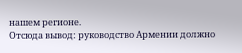нашем регионе.
Отсюда вывод: руководство Армении должно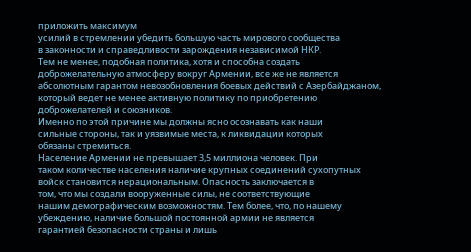приложить максимум
усилий в стремлении убедить большую часть мирового сообщества
в законности и справедливости зарождения независимой НКР.
Тем не менее, подобная политика, хотя и способна создать
доброжелательную атмосферу вокруг Армении, все же не является
абсолютным гарантом невозобновления боевых действий с Азербайджаном,
который ведет не менее активную политику по приобретению
доброжелателей и союзников.
Именно по этой причине мы должны ясно осознавать как наши
сильные стороны, так и уязвимые места, к ликвидации которых
обязаны стремиться.
Население Армении не превышает 3,5 миллиона человек. При
таком количестве населения наличие крупных соединений сухопутных
войск становится нерациональным. Опасность заключается в
том, что мы создали вооруженные силы, не соответствующие
нашим демографическим возможностям. Тем более, что, по нашему
убеждению, наличие большой постоянной армии не является
гарантией безопасности страны и лишь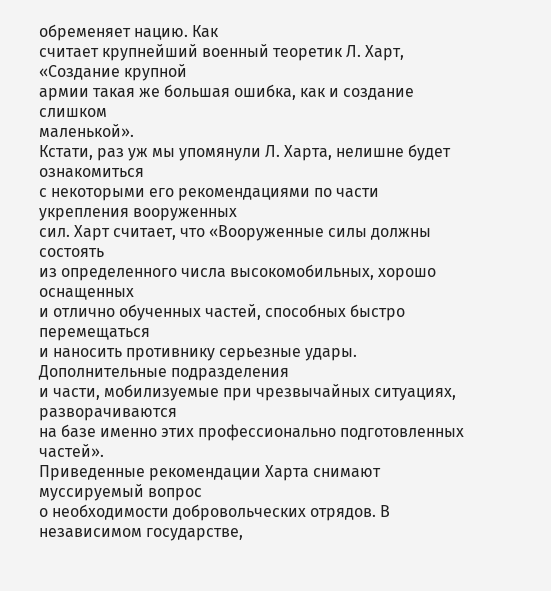обременяет нацию. Как
считает крупнейший военный теоретик Л. Харт, «Создание крупной
армии такая же большая ошибка, как и создание слишком
маленькой».
Кстати, раз уж мы упомянули Л. Харта, нелишне будет ознакомиться
с некоторыми его рекомендациями по части укрепления вооруженных
сил. Харт считает, что «Вооруженные силы должны состоять
из определенного числа высокомобильных, хорошо оснащенных
и отлично обученных частей, способных быстро перемещаться
и наносить противнику серьезные удары. Дополнительные подразделения
и части, мобилизуемые при чрезвычайных ситуациях, разворачиваются
на базе именно этих профессионально подготовленных частей».
Приведенные рекомендации Харта снимают муссируемый вопрос
о необходимости добровольческих отрядов. В независимом государстве,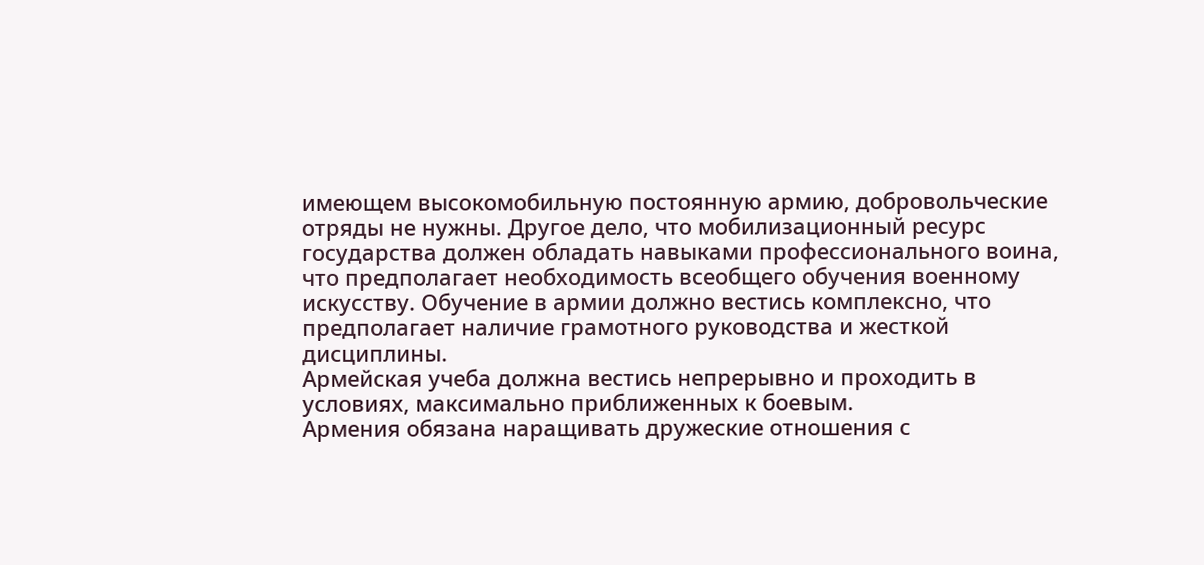имеющем высокомобильную постоянную армию, добровольческие
отряды не нужны. Другое дело, что мобилизационный ресурс
государства должен обладать навыками профессионального воина,
что предполагает необходимость всеобщего обучения военному
искусству. Обучение в армии должно вестись комплексно, что
предполагает наличие грамотного руководства и жесткой дисциплины.
Армейская учеба должна вестись непрерывно и проходить в
условиях, максимально приближенных к боевым.
Армения обязана наращивать дружеские отношения с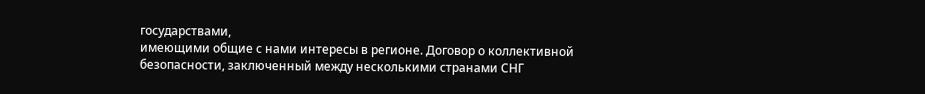государствами,
имеющими общие с нами интересы в регионе. Договор о коллективной
безопасности, заключенный между несколькими странами СНГ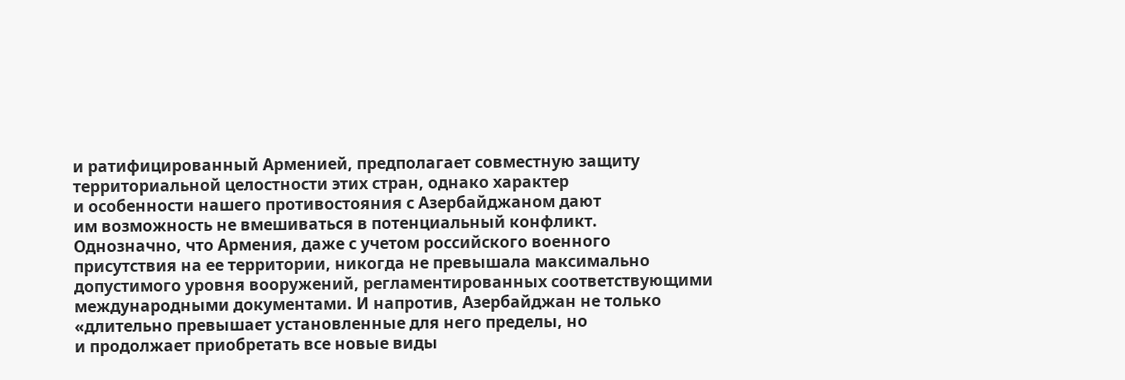и ратифицированный Арменией, предполагает совместную защиту
территориальной целостности этих стран, однако характер
и особенности нашего противостояния с Азербайджаном дают
им возможность не вмешиваться в потенциальный конфликт.
Однозначно, что Армения, даже с учетом российского военного
присутствия на ее территории, никогда не превышала максимально
допустимого уровня вооружений, регламентированных соответствующими
международными документами. И напротив, Азербайджан не только
«длительно превышает установленные для него пределы, но
и продолжает приобретать все новые виды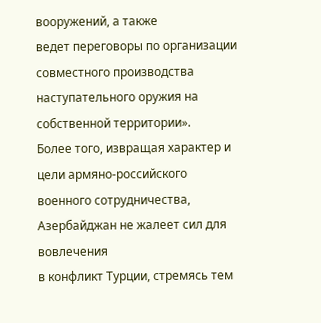вооружений, а также
ведет переговоры по организации совместного производства
наступательного оружия на собственной территории».
Более того, извращая характер и цели армяно-российского
военного сотрудничества, Азербайджан не жалеет сил для вовлечения
в конфликт Турции, стремясь тем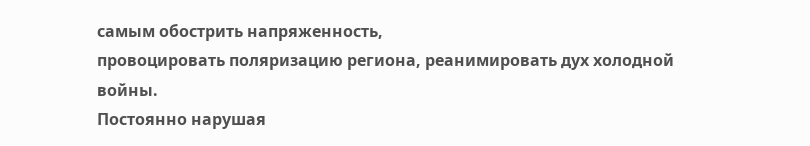самым обострить напряженность,
провоцировать поляризацию региона, реанимировать дух холодной
войны.
Постоянно нарушая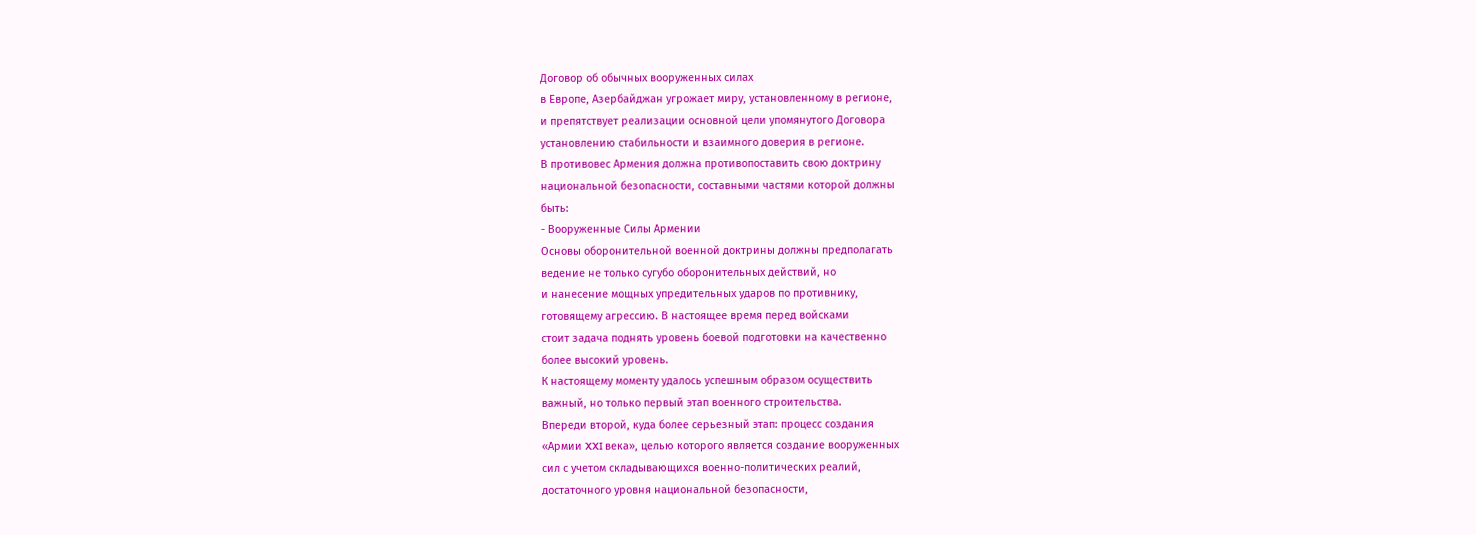Договор об обычных вооруженных силах
в Европе, Азербайджан угрожает миру, установленному в регионе,
и препятствует реализации основной цели упомянутого Договора
установлению стабильности и взаимного доверия в регионе.
В противовес Армения должна противопоставить свою доктрину
национальной безопасности, составными частями которой должны
быть:
- Вооруженные Силы Армении
Основы оборонительной военной доктрины должны предполагать
ведение не только сугубо оборонительных действий, но
и нанесение мощных упредительных ударов по противнику,
готовящему агрессию. В настоящее время перед войсками
стоит задача поднять уровень боевой подготовки на качественно
более высокий уровень.
К настоящему моменту удалось успешным образом осуществить
важный, но только первый этап военного строительства.
Впереди второй, куда более серьезный этап: процесс создания
«Армии XXI века», целью которого является создание вооруженных
сил с учетом складывающихся военно-политических реалий,
достаточного уровня национальной безопасности,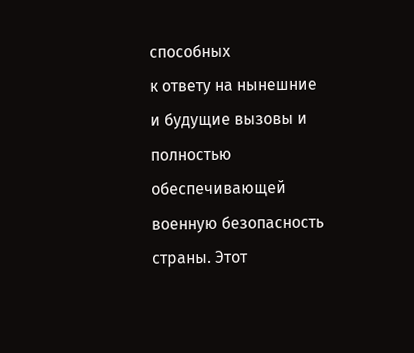способных
к ответу на нынешние и будущие вызовы и полностью обеспечивающей
военную безопасность страны. Этот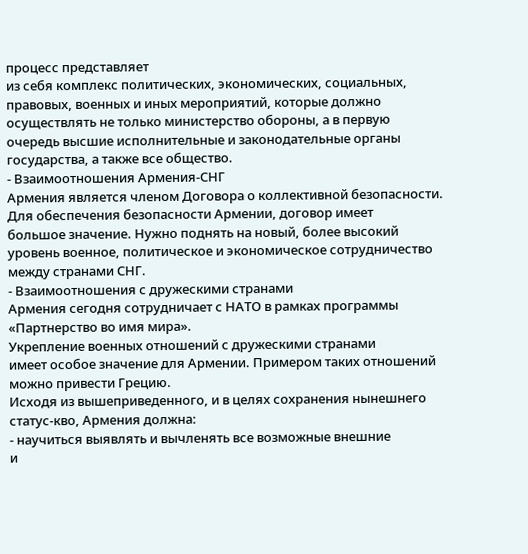процесс представляет
из себя комплекс политических, экономических, социальных,
правовых, военных и иных мероприятий, которые должно
осуществлять не только министерство обороны, а в первую
очередь высшие исполнительные и законодательные органы
государства, а также все общество.
- Взаимоотношения Армения-СНГ
Армения является членом Договора о коллективной безопасности.
Для обеспечения безопасности Армении, договор имеет
большое значение. Нужно поднять на новый, более высокий
уровень военное, политическое и экономическое сотрудничество
между странами СНГ.
- Взаимоотношения с дружескими странами
Армения сегодня сотрудничает с НАТО в рамках программы
«Партнерство во имя мира».
Укрепление военных отношений с дружескими странами
имеет особое значение для Армении. Примером таких отношений
можно привести Грецию.
Исходя из вышеприведенного, и в целях сохранения нынешнего
статус-кво, Армения должна:
- научиться выявлять и вычленять все возможные внешние
и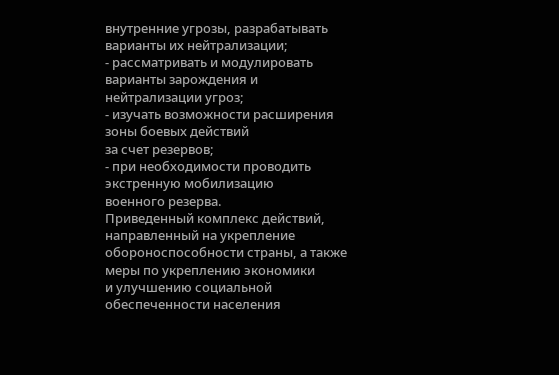внутренние угрозы, разрабатывать варианты их нейтрализации;
- рассматривать и модулировать варианты зарождения и
нейтрализации угроз;
- изучать возможности расширения зоны боевых действий
за счет резервов;
- при необходимости проводить экстренную мобилизацию
военного резерва.
Приведенный комплекс действий, направленный на укрепление
обороноспособности страны, а также меры по укреплению экономики
и улучшению социальной обеспеченности населения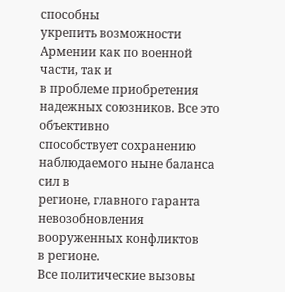способны
укрепить возможности Армении как по военной части, так и
в проблеме приобретения надежных союзников. Все это объективно
способствует сохранению наблюдаемого ныне баланса сил в
регионе, главного гаранта невозобновления вооруженных конфликтов
в регионе.
Все политические вызовы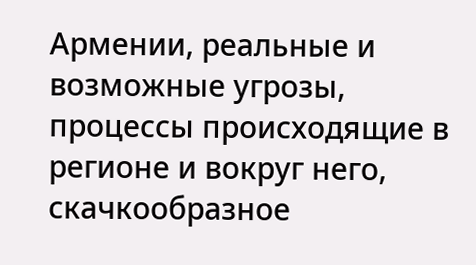Армении, реальные и возможные угрозы,
процессы происходящие в регионе и вокруг него, скачкообразное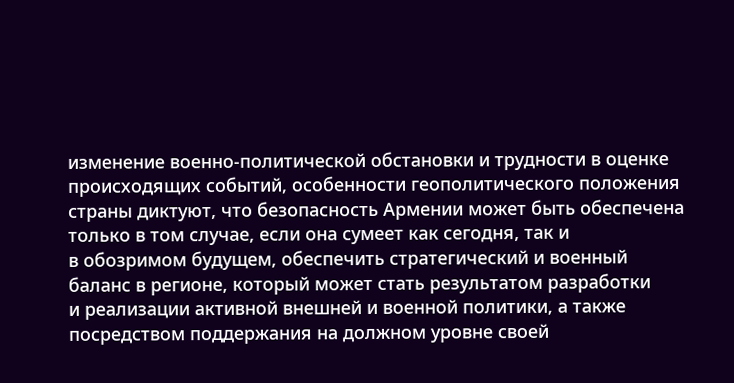изменение военно-политической обстановки и трудности в оценке
происходящих событий, особенности геополитического положения
страны диктуют, что безопасность Армении может быть обеспечена
только в том случае, если она сумеет как сегодня, так и
в обозримом будущем, обеспечить стратегический и военный
баланс в регионе, который может стать результатом разработки
и реализации активной внешней и военной политики, а также
посредством поддержания на должном уровне своей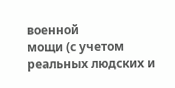военной
мощи (с учетом реальных людских и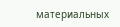материальных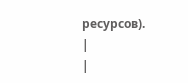ресурсов).
|
|